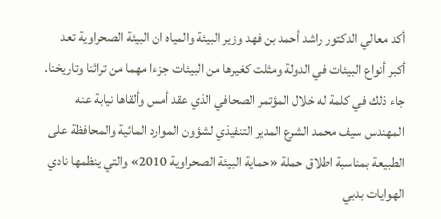أكد معالي الدكتور راشد أحمد بن فهد وزير البيئة والمياه ان البيئة الصحراوية تعد أكبر أنواع البيئات في الدولة ومثلت كغيرها من البيئات جزءا مهما من تراثنا وتاريخنا. جاء ذلك في كلمة له خلال المؤتمر الصحافي الذي عقد أمس وألقاها نيابة عنه المهندس سيف محمد الشرع المدير التنفيذي لشؤون الموارد المائية والمحافظة على الطبيعة بمناسبة اطلاق حملة «حماية البيئة الصحراوية 2010» والتي ينظمها نادي الهوايات بدبي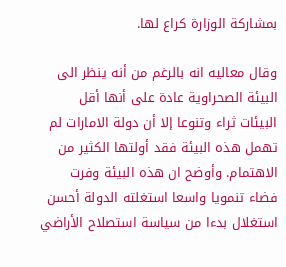بمشاركة الوزارة كراع لها.

وقال معاليه انه بالرغم من أنه ينظر الى البيئة الصحراوية عادة على أنها أقل البيئات ثراء وتنوعا إلا أن دولة الامارات لم تهمل هذه البيئة فقد أولتها الكثير من الاهتمام. وأوضح ان هذه البيئة وفرت فضاء تنمويا واسعا استغلته الدولة أحسن استغلال بدءا من سياسة استصلاح الأراضي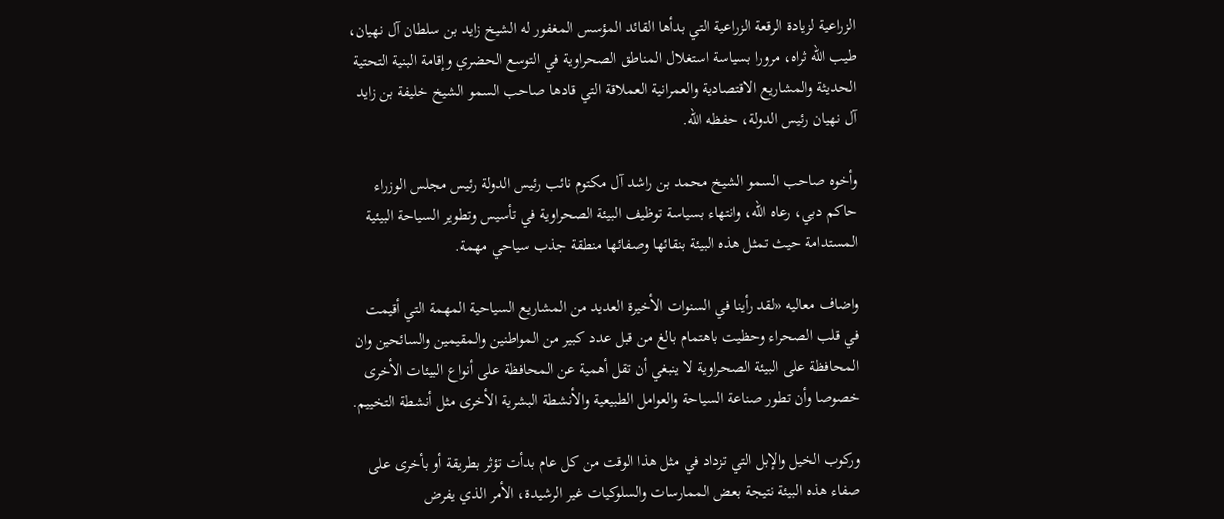الزراعية لزيادة الرقعة الزراعية التي بدأها القائد المؤسس المغفور له الشيخ زايد بن سلطان آل نهيان، طيب الله ثراه، مرورا بسياسة استغلال المناطق الصحراوية في التوسع الحضري وإقامة البنية التحتية الحديثة والمشاريع الاقتصادية والعمرانية العملاقة التي قادها صاحب السمو الشيخ خليفة بن زايد آل نهيان رئيس الدولة، حفظه الله.

وأخوه صاحب السمو الشيخ محمد بن راشد آل مكتوم نائب رئيس الدولة رئيس مجلس الوزراء حاكم دبي، رعاه الله، وانتهاء بسياسة توظيف البيئة الصحراوية في تأسيس وتطوير السياحة البيئية المستدامة حيث تمثل هذه البيئة بنقائها وصفائها منطقة جذب سياحي مهمة.

واضاف معاليه «لقد رأينا في السنوات الأخيرة العديد من المشاريع السياحية المهمة التي أقيمت في قلب الصحراء وحظيت باهتمام بالغ من قبل عدد كبير من المواطنين والمقيمين والسائحين وان المحافظة على البيئة الصحراوية لا ينبغي أن تقل أهمية عن المحافظة على أنواع البيئات الأخرى خصوصا وأن تطور صناعة السياحة والعوامل الطبيعية والأنشطة البشرية الأخرى مثل أنشطة التخييم.

وركوب الخيل والإبل التي تزداد في مثل هذا الوقت من كل عام بدأت تؤثر بطريقة أو بأخرى على صفاء هذه البيئة نتيجة بعض الممارسات والسلوكيات غير الرشيدة، الأمر الذي يفرض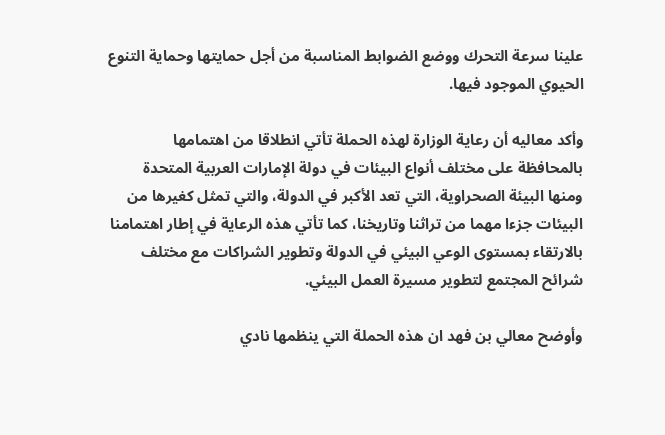علينا سرعة التحرك ووضع الضوابط المناسبة من أجل حمايتها وحماية التنوع الحيوي الموجود فيها.

وأكد معاليه أن رعاية الوزارة لهذه الحملة تأتي انطلاقا من اهتمامها بالمحافظة على مختلف أنواع البيئات في دولة الإمارات العربية المتحدة ومنها البيئة الصحراوية، التي تعد الأكبر في الدولة، والتي تمثل كغيرها من البيئات جزءا مهما من تراثنا وتاريخنا، كما تأتي هذه الرعاية في إطار اهتمامنا بالارتقاء بمستوى الوعي البيئي في الدولة وتطوير الشراكات مع مختلف شرائح المجتمع لتطوير مسيرة العمل البيئي.

وأوضح معالي بن فهد ان هذه الحملة التي ينظمها نادي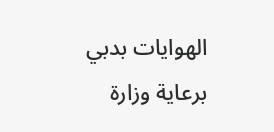الهوايات بدبي برعاية وزارة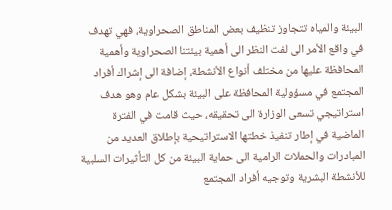البيئة والمياه تتجاوز تنظيف بعض المناطق الصحراوية، فهي تهدف في واقع الأمر الى لفت النظر الى أهمية بيئتنا الصحراوية وأهمية المحافظة عليها من مختلف أنواع الأنشطة، إضافة الى إشراك أفراد المجتمع في مسؤولية المحافظة على البيئة بشكل عام وهو هدف استراتيجي تسعى الوزارة الى تحقيقه، حيث قامت في الفترة الماضية في إطار تنفيذ خطتها الاستراتيحية بإطلاق العديد من المبادرات والحملات الرامية الى حماية البيئة من كل التأثيرات السلبية للأنشطة البشرية وتوجيه أفراد المجتمع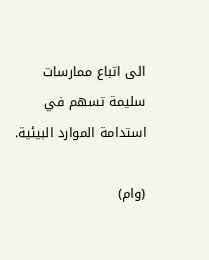الى اتباع ممارسات سليمة تسهم في استدامة الموارد البيئية.

(وام)